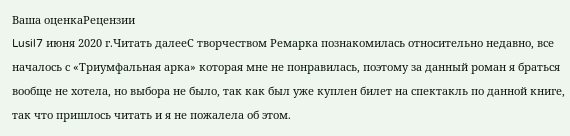Ваша оценкаРецензии
Lusil7 июня 2020 г.Читать далееС творчеством Ремарка познакомилась относительно недавно, все началось с «Триумфальная арка» которая мне не понравилась, поэтому за данный роман я браться вообще не хотела, но выбора не было, так как был уже куплен билет на спектакль по данной книге, так что пришлось читать и я не пожалела об этом.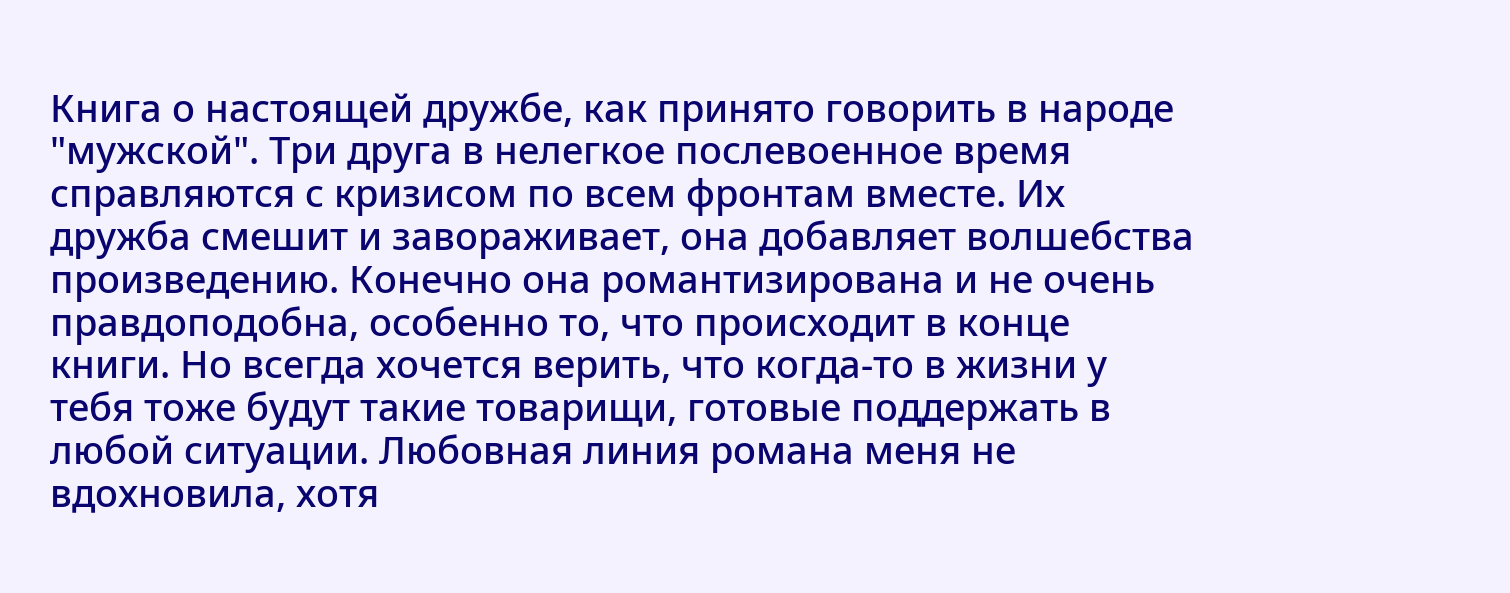Книга о настоящей дружбе, как принято говорить в народе "мужской". Три друга в нелегкое послевоенное время справляются с кризисом по всем фронтам вместе. Их дружба смешит и завораживает, она добавляет волшебства произведению. Конечно она романтизирована и не очень правдоподобна, особенно то, что происходит в конце книги. Но всегда хочется верить, что когда-то в жизни у тебя тоже будут такие товарищи, готовые поддержать в любой ситуации. Любовная линия романа меня не вдохновила, хотя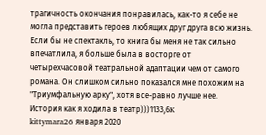трагичность окончания понравилась, как-то я себе не могла представить героев любящих друг друга всю жизнь.
Если бы не спектакль, то книга бы меня не так сильно впечатлила, я больше была в восторге от четырехчасовой театральной адаптации чем от самого романа. Он слишком сильно показался мне похожим на "Триумфальную арку", хотя все-равно лучше нее.
История как я ходила в театр)))1133,6K
kittymara26 января 2020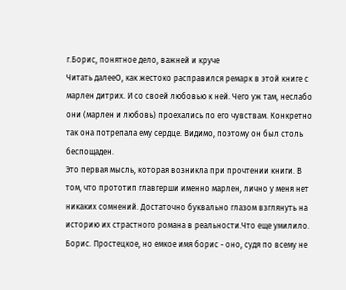г.Борис, понятное дело, важней и круче
Читать далееО, как жестоко расправился ремарк в этой книге с марлен дитрих. И со своей любовью к ней. Чего уж там, неслабо они (марлен и любовь) проехались по его чувствам. Конкретно так она потрепала ему сердце. Видимо, поэтому он был столь беспощаден.
Это первая мысль, которая возникла при прочтении книги. В том, что прототип главгерши именно марлен, лично у меня нет никаких сомнений. Достаточно буквально глазом взглянуть на историю их страстного романа в реальности.Что еще умилило. Борис. Простецкое, но емкое имя борис - оно, судя по всему не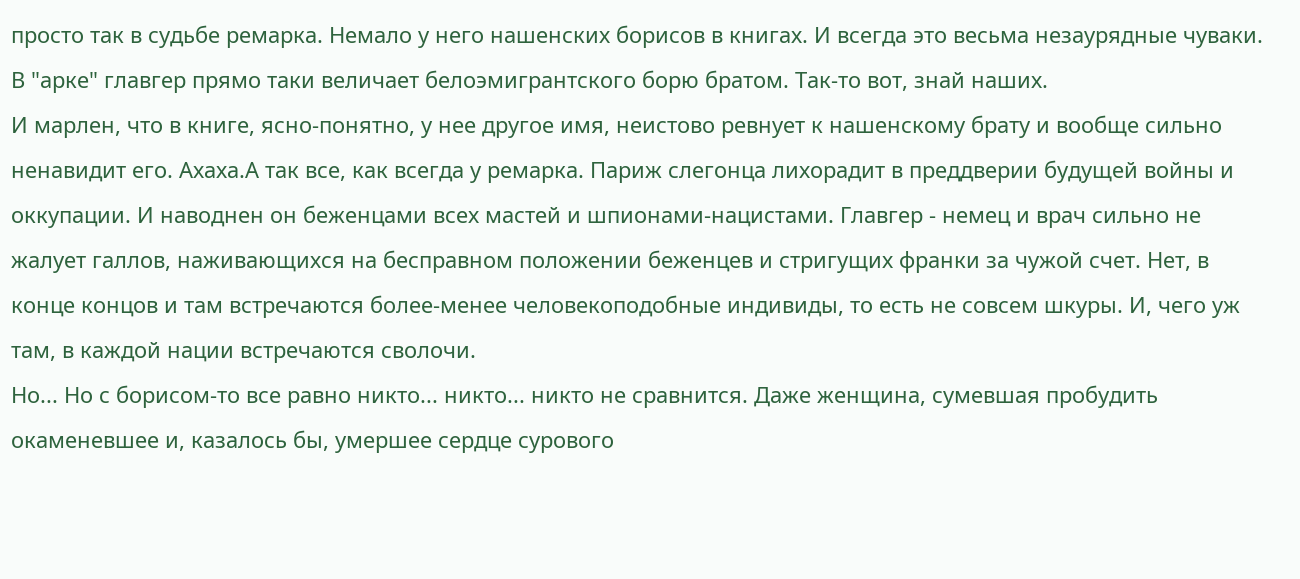просто так в судьбе ремарка. Немало у него нашенских борисов в книгах. И всегда это весьма незаурядные чуваки. В "арке" главгер прямо таки величает белоэмигрантского борю братом. Так-то вот, знай наших.
И марлен, что в книге, ясно-понятно, у нее другое имя, неистово ревнует к нашенскому брату и вообще сильно ненавидит его. Ахаха.А так все, как всегда у ремарка. Париж слегонца лихорадит в преддверии будущей войны и оккупации. И наводнен он беженцами всех мастей и шпионами-нацистами. Главгер - немец и врач сильно не жалует галлов, наживающихся на бесправном положении беженцев и стригущих франки за чужой счет. Нет, в конце концов и там встречаются более-менее человекоподобные индивиды, то есть не совсем шкуры. И, чего уж там, в каждой нации встречаются сволочи.
Но... Но с борисом-то все равно никто... никто... никто не сравнится. Даже женщина, сумевшая пробудить окаменевшее и, казалось бы, умершее сердце сурового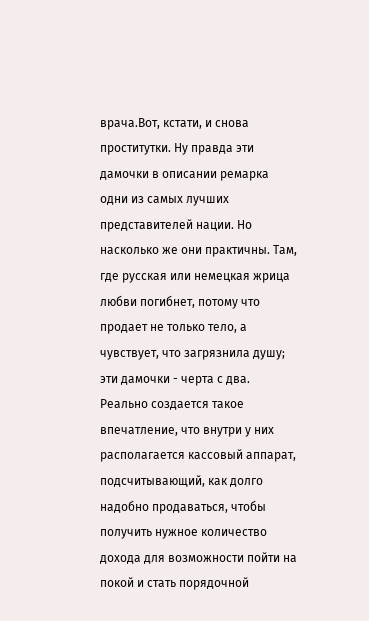врача.Вот, кстати, и снова проститутки. Ну правда эти дамочки в описании ремарка одни из самых лучших представителей нации. Но насколько же они практичны. Там, где русская или немецкая жрица любви погибнет, потому что продает не только тело, а чувствует, что загрязнила душу; эти дамочки - черта с два. Реально создается такое впечатление, что внутри у них располагается кассовый аппарат, подсчитывающий, как долго надобно продаваться, чтобы получить нужное количество дохода для возможности пойти на покой и стать порядочной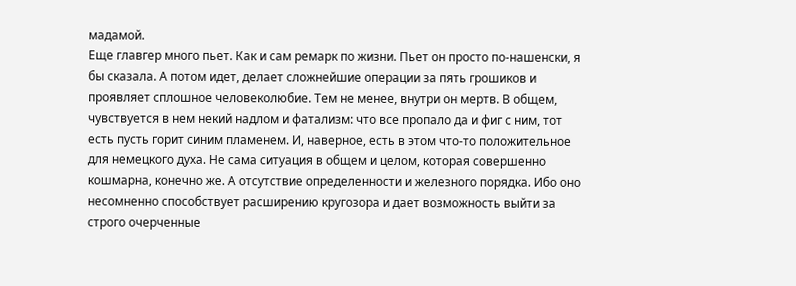мадамой.
Еще главгер много пьет. Как и сам ремарк по жизни. Пьет он просто по-нашенски, я бы сказала. А потом идет, делает сложнейшие операции за пять грошиков и проявляет сплошное человеколюбие. Тем не менее, внутри он мертв. В общем, чувствуется в нем некий надлом и фатализм: что все пропало да и фиг с ним, тот есть пусть горит синим пламенем. И, наверное, есть в этом что-то положительное для немецкого духа. Не сама ситуация в общем и целом, которая совершенно кошмарна, конечно же. А отсутствие определенности и железного порядка. Ибо оно несомненно способствует расширению кругозора и дает возможность выйти за строго очерченные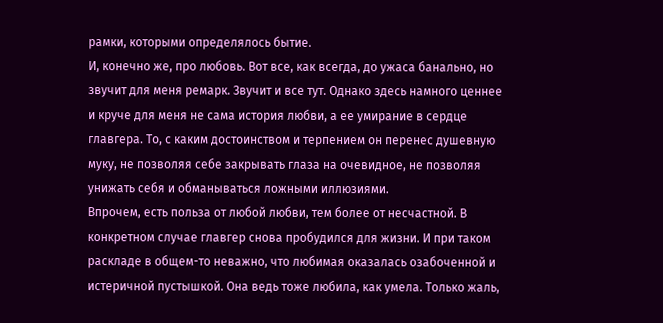рамки, которыми определялось бытие.
И, конечно же, про любовь. Вот все, как всегда, до ужаса банально, но звучит для меня ремарк. Звучит и все тут. Однако здесь намного ценнее и круче для меня не сама история любви, а ее умирание в сердце главгера. То, с каким достоинством и терпением он перенес душевную муку, не позволяя себе закрывать глаза на очевидное, не позволяя унижать себя и обманываться ложными иллюзиями.
Впрочем, есть польза от любой любви, тем более от несчастной. В конкретном случае главгер снова пробудился для жизни. И при таком раскладе в общем-то неважно, что любимая оказалась озабоченной и истеричной пустышкой. Она ведь тоже любила, как умела. Только жаль,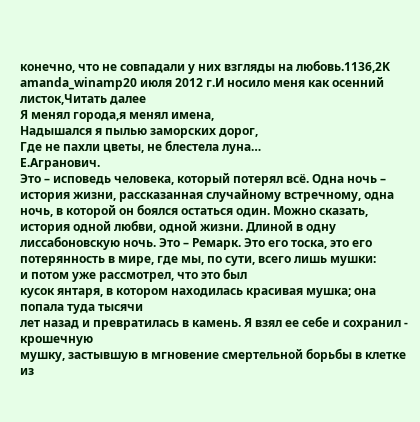конечно, что не совпадали у них взгляды на любовь.1136,2K
amanda_winamp20 июля 2012 г.И носило меня как осенний листок,Читать далее
Я менял города,я менял имена,
Надышался я пылью заморских дорог,
Где не пахли цветы, не блестела луна…
Е.Агранович.
Это – исповедь человека, который потерял всё. Одна ночь – история жизни, рассказанная случайному встречному, одна ночь, в которой он боялся остаться один. Можно сказать, история одной любви, одной жизни. Длиной в одну лиссабоновскую ночь. Это – Ремарк. Это его тоска, это его потерянность в мире, где мы, по сути, всего лишь мушки:
и потом уже рассмотрел, что это был
кусок янтаря, в котором находилась красивая мушка; она попала туда тысячи
лет назад и превратилась в камень. Я взял ее себе и сохранил - крошечную
мушку, застывшую в мгновение смертельной борьбы в клетке из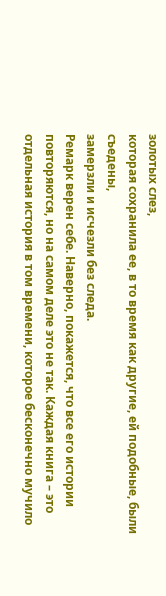золотых слез,
которая сохранила ее, в то время как другие, ей подобные, были съедены,
замерзли и исчезли без следа.
Ремарк верен себе. Наверно, покажется, что все его истории повторяются, но на самом деле это не так. Каждая книга – это отдельная история в том времени, которое бесконечно мучило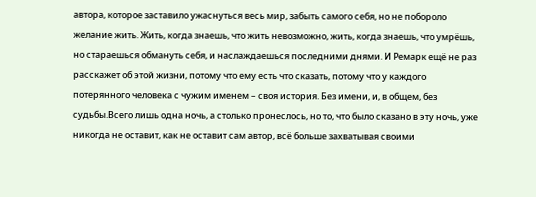автора, которое заставило ужаснуться весь мир, забыть самого себя, но не побороло желание жить. Жить, когда знаешь, что жить невозможно, жить, когда знаешь, что умрёшь, но стараешься обмануть себя, и наслаждаешься последними днями. И Ремарк ещё не раз расскажет об этой жизни, потому что ему есть что сказать, потому что у каждого потерянного человека с чужим именем – своя история. Без имени, и, в общем, без судьбы.Всего лишь одна ночь, а столько пронеслось, но то, что было сказано в эту ночь, уже никогда не оставит, как не оставит сам автор, всё больше захватывая своими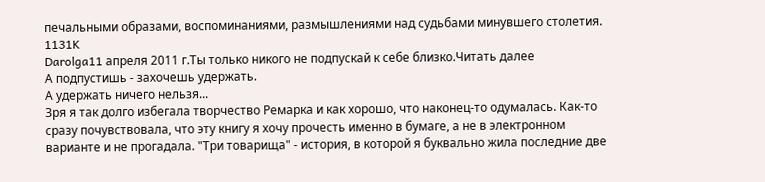печальными образами, воспоминаниями, размышлениями над судьбами минувшего столетия.
1131K
Darolga11 апреля 2011 г.Ты только никого не подпускай к себе близко.Читать далее
А подпустишь - захочешь удержать.
А удержать ничего нельзя...
Зря я так долго избегала творчество Ремарка и как хорошо, что наконец-то одумалась. Как-то сразу почувствовала, что эту книгу я хочу прочесть именно в бумаге, а не в электронном варианте и не прогадала. "Три товарища" - история, в которой я буквально жила последние две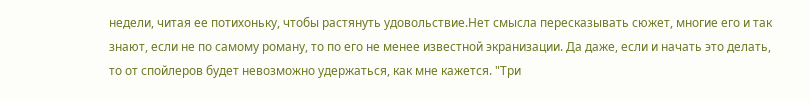недели, читая ее потихоньку, чтобы растянуть удовольствие.Нет смысла пересказывать сюжет, многие его и так знают, если не по самому роману, то по его не менее известной экранизации. Да даже, если и начать это делать, то от спойлеров будет невозможно удержаться, как мне кажется. "Три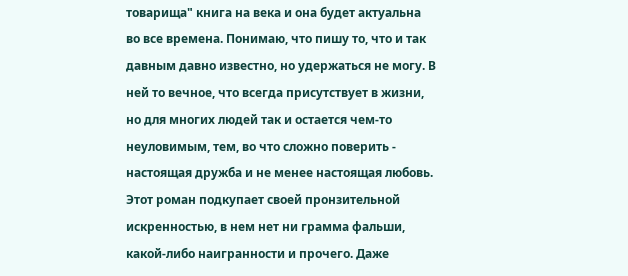товарища" книга на века и она будет актуальна во все времена. Понимаю, что пишу то, что и так давным давно известно, но удержаться не могу. В ней то вечное, что всегда присутствует в жизни, но для многих людей так и остается чем-то неуловимым, тем, во что сложно поверить - настоящая дружба и не менее настоящая любовь. Этот роман подкупает своей пронзительной искренностью, в нем нет ни грамма фальши, какой-либо наигранности и прочего. Даже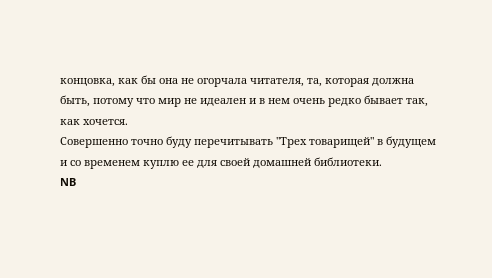концовка, как бы она не огорчала читателя, та, которая должна быть, потому что мир не идеален и в нем очень редко бывает так, как хочется.
Совершенно точно буду перечитывать "Трех товарищей" в будущем и со временем куплю ее для своей домашней библиотеки.
NB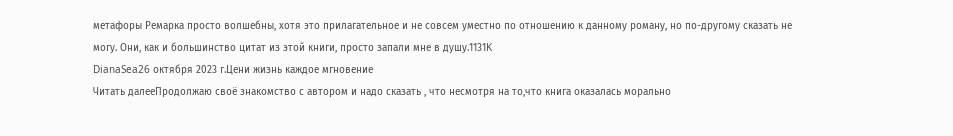метафоры Ремарка просто волшебны, хотя это прилагательное и не совсем уместно по отношению к данному роману, но по-другому сказать не могу. Они, как и большинство цитат из этой книги, просто запали мне в душу.1131K
DianaSea26 октября 2023 г.Цени жизнь каждое мгновение
Читать далееПродолжаю своё знакомство с автором и надо сказать , что несмотря на то,что книга оказалась морально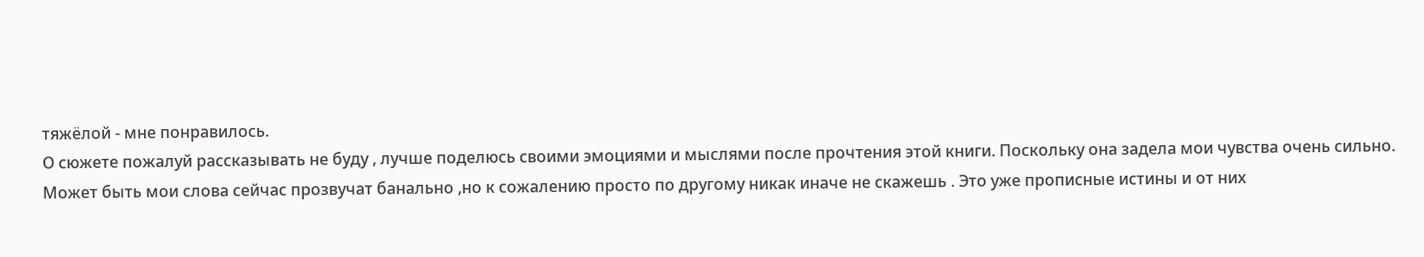тяжёлой - мне понравилось.
О сюжете пожалуй рассказывать не буду , лучше поделюсь своими эмоциями и мыслями после прочтения этой книги. Поскольку она задела мои чувства очень сильно.
Может быть мои слова сейчас прозвучат банально ,но к сожалению просто по другому никак иначе не скажешь . Это уже прописные истины и от них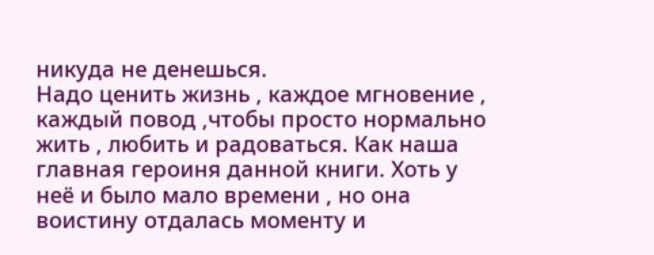никуда не денешься.
Надо ценить жизнь , каждое мгновение , каждый повод ,чтобы просто нормально жить , любить и радоваться. Как наша главная героиня данной книги. Хоть у неё и было мало времени , но она воистину отдалась моменту и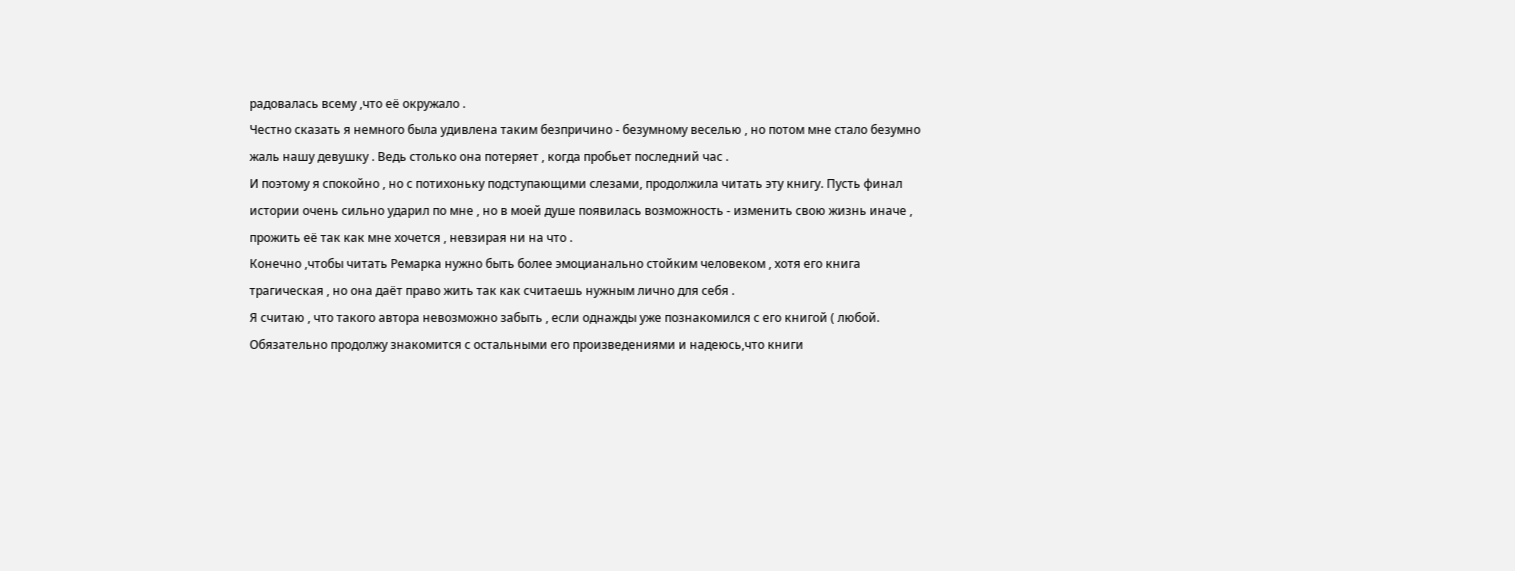радовалась всему ,что её окружало .
Честно сказать я немного была удивлена таким безпричино - безумному веселью , но потом мне стало безумно жаль нашу девушку . Ведь столько она потеряет , когда пробьет последний час .
И поэтому я спокойно , но с потихоньку подступающими слезами, продолжила читать эту книгу. Пусть финал истории очень сильно ударил по мне , но в моей душе появилась возможность - изменить свою жизнь иначе , прожить её так как мне хочется , невзирая ни на что .
Конечно ,чтобы читать Ремарка нужно быть более эмоцианально стойким человеком , хотя его книга трагическая , но она даёт право жить так как считаешь нужным лично для себя .
Я считаю , что такого автора невозможно забыть , если однажды уже познакомился с его книгой ( любой. Обязательно продолжу знакомится с остальными его произведениями и надеюсь,что книги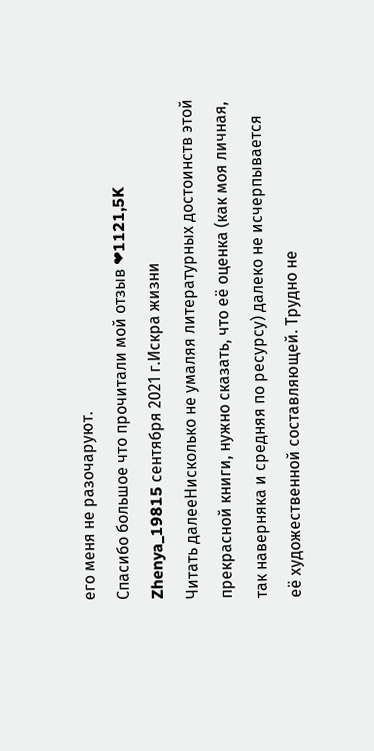его меня не разочаруют.
Спасибо большое что прочитали мой отзыв ❤1121,5K
Zhenya_19815 сентября 2021 г.Искра жизни
Читать далееНисколько не умаляя литературных достоинств этой прекрасной книги, нужно сказать, что её оценка (как моя личная, так наверняка и средняя по ресурсу) далеко не исчерпывается её художественной составляющей. Трудно не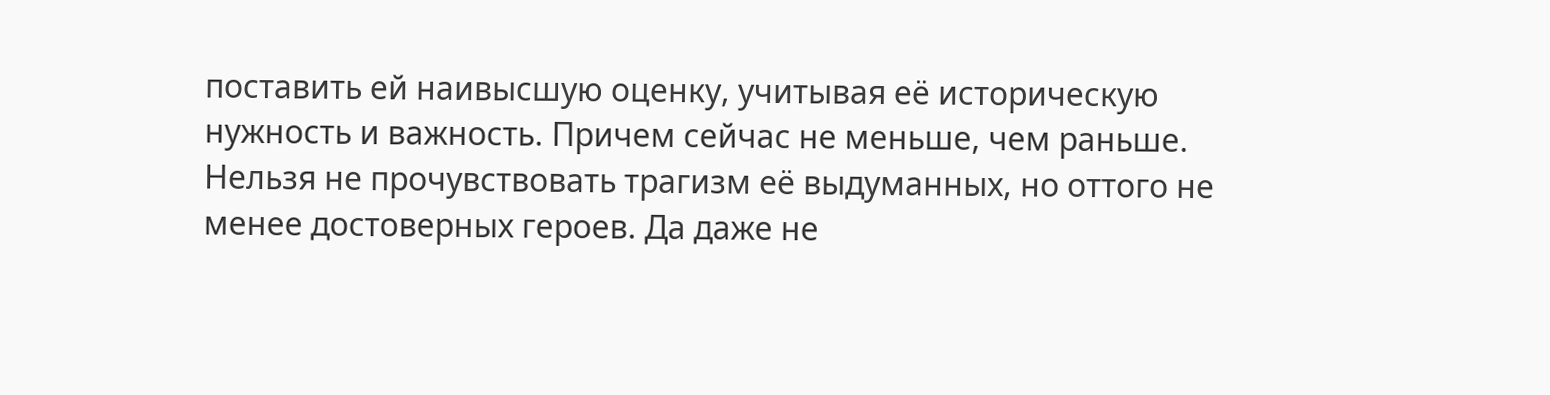поставить ей наивысшую оценку, учитывая её историческую нужность и важность. Причем сейчас не меньше, чем раньше. Нельзя не прочувствовать трагизм её выдуманных, но оттого не менее достоверных героев. Да даже не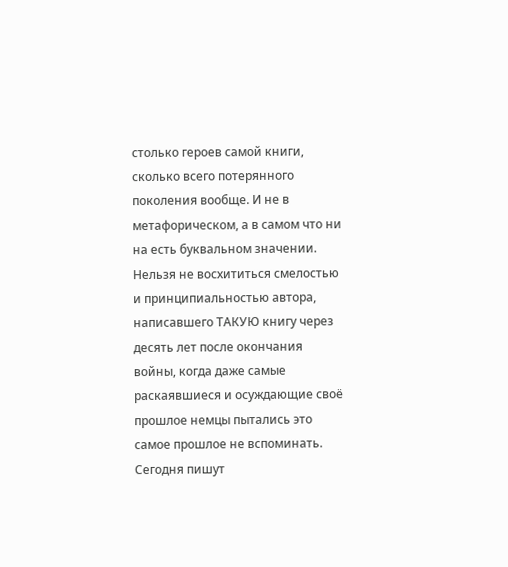столько героев самой книги, сколько всего потерянного поколения вообще. И не в метафорическом, а в самом что ни на есть буквальном значении. Нельзя не восхититься смелостью и принципиальностью автора, написавшего ТАКУЮ книгу через десять лет после окончания войны, когда даже самые раскаявшиеся и осуждающие своё прошлое немцы пытались это самое прошлое не вспоминать.
Сегодня пишут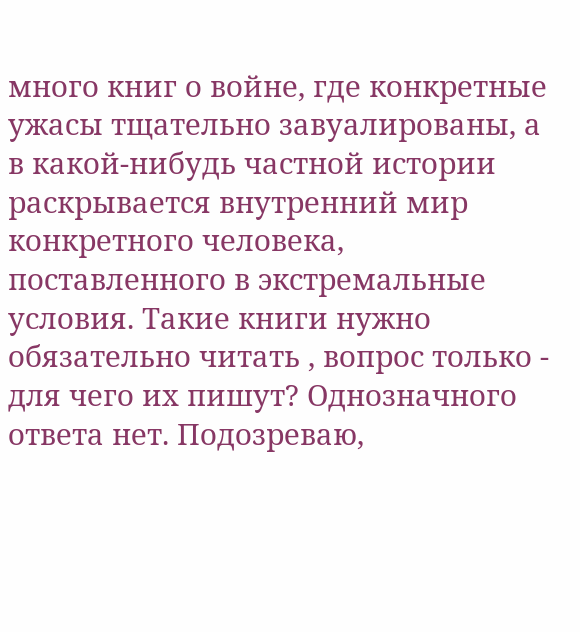много книг о войне, где конкретные ужасы тщательно завуалированы, а в какой-нибудь частной истории раскрывается внутренний мир конкретного человека, поставленного в экстремальные условия. Такие книги нужно обязательно читать , вопрос только - для чего их пишут? Однозначного ответа нет. Подозреваю,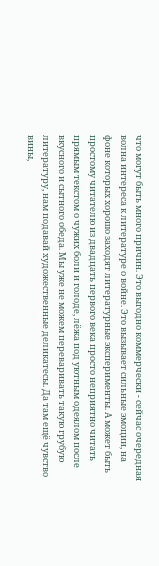что могут быть много причин. Это выгодно коммерчески - сейчас очередная волна интереса к литературе о войне. Это вызывает сильные эмоции, на фоне которых хорошо заходят литературные эксперименты. А может быть простому читателю из двадцать первого века просто неприятно читать прямым текстом о чужих боли и голоде, лёжа под уютным одеялом после вкусного и сытного обеда. Мы уже не можем переваривать такую грубую литературу, нам подавай художественные деликатесы. Да там ещё чувство вины,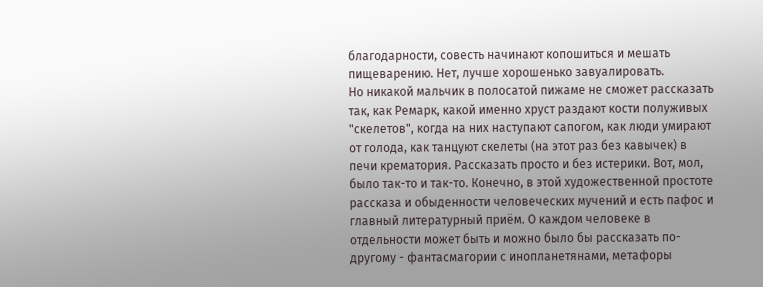благодарности, совесть начинают копошиться и мешать пищеварению. Нет, лучше хорошенько завуалировать.
Но никакой мальчик в полосатой пижаме не сможет рассказать так, как Ремарк, какой именно хруст раздают кости полуживых "скелетов", когда на них наступают сапогом, как люди умирают от голода, как танцуют скелеты (на этот раз без кавычек) в печи крематория. Рассказать просто и без истерики. Вот, мол, было так-то и так-то. Конечно, в этой художественной простоте рассказа и обыденности человеческих мучений и есть пафос и главный литературный приём. О каждом человеке в отдельности может быть и можно было бы рассказать по-другому - фантаcмагории с инопланетянами, метафоры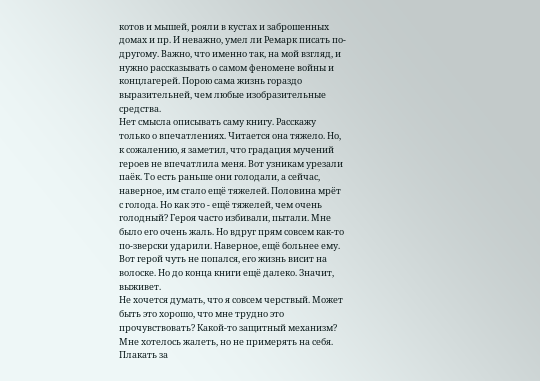котов и мышей, рояли в кустах и заброшенных домах и пр. И неважно, умел ли Ремарк писать по-другому. Важно, что именно так, на мой взгляд, и нужно рассказывать о самом феномене войны и концлагерей. Порою сама жизнь гораздо выразительней, чем любые изобразительные средства.
Нет смысла описывать саму книгу. Расскажу только о впечатлениях. Читается она тяжело. Но, к сожалению, я заметил, что градация мучений героев не впечатлила меня. Вот узникам урезали паёк. То есть раньше они голодали, а сейчас, наверное, им стало ещё тяжелей. Половина мрёт с голода. Но как это - ещё тяжелей, чем очень голодный? Героя часто избивали, пытали. Мне было его очень жаль. Но вдруг прям совсем как-то по-зверски ударили. Наверное, ещё больнее ему. Вот герой чуть не попался, его жизнь висит на волоске. Но до конца книги ещё далеко. Значит, выживет.
Не хочется думать, что я совсем черствый. Может быть это хорошо, что мне трудно это прочувствовать? Какой-то защитный механизм? Мне хотелось жалеть, но не примерять на себя. Плакать за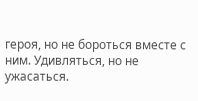героя, но не бороться вместе с ним. Удивляться, но не ужасаться.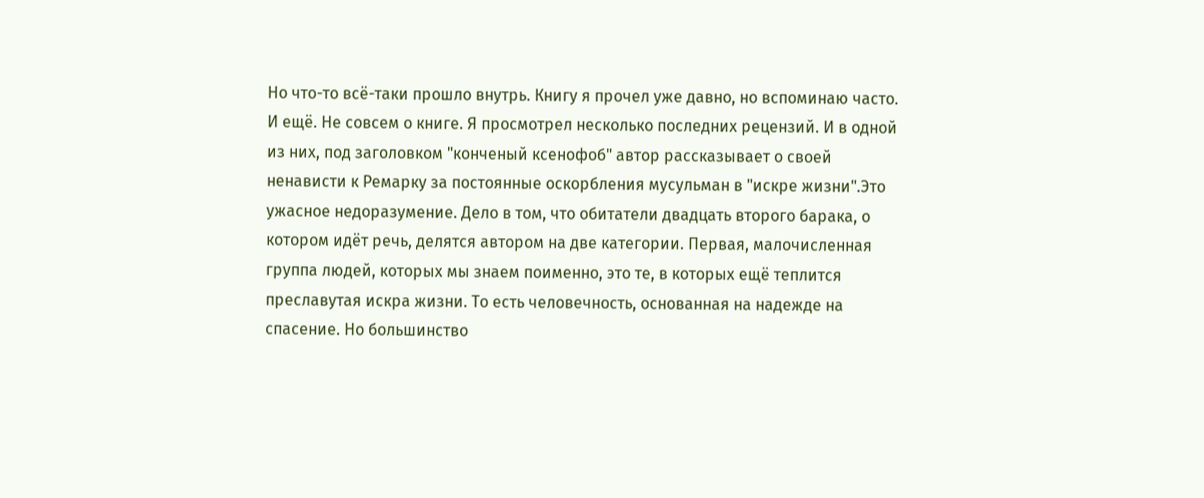Но что-то всё-таки прошло внутрь. Книгу я прочел уже давно, но вспоминаю часто.
И ещё. Не совсем о книге. Я просмотрел несколько последних рецензий. И в одной из них, под заголовком "конченый ксенофоб" автор рассказывает о своей ненависти к Ремарку за постоянные оскорбления мусульман в "искре жизни".Это ужасное недоразумение. Дело в том, что обитатели двадцать второго барака, о котором идёт речь, делятся автором на две категории. Первая, малочисленная группа людей, которых мы знаем поименно, это те, в которых ещё теплится преславутая искра жизни. То есть человечность, основанная на надежде на спасение. Но большинство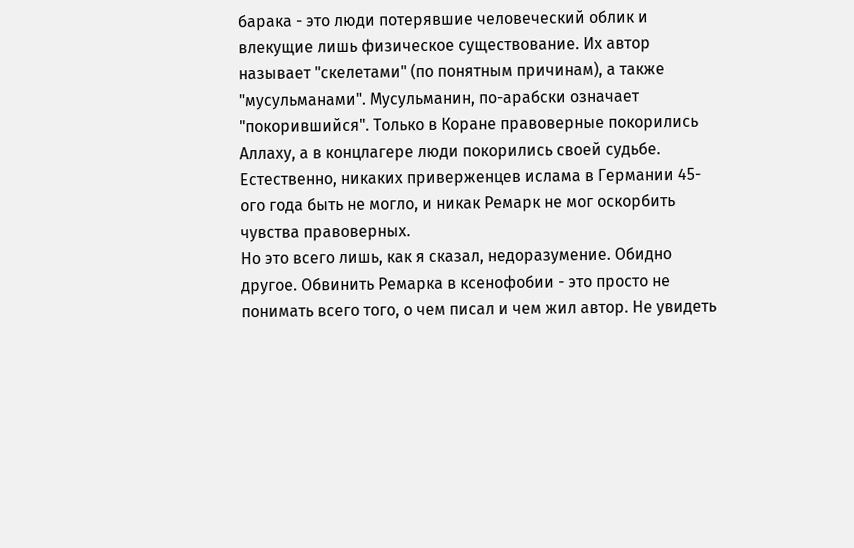барака - это люди потерявшие человеческий облик и влекущие лишь физическое существование. Их автор называет "скелетами" (по понятным причинам), а также "мусульманами". Мусульманин, по-арабски означает "покорившийся". Только в Коране правоверные покорились Аллаху, а в концлагере люди покорились своей судьбе. Естественно, никаких приверженцев ислама в Германии 45-ого года быть не могло, и никак Ремарк не мог оскорбить чувства правоверных.
Но это всего лишь, как я сказал, недоразумение. Обидно другое. Обвинить Ремарка в ксенофобии - это просто не понимать всего того, о чем писал и чем жил автор. Не увидеть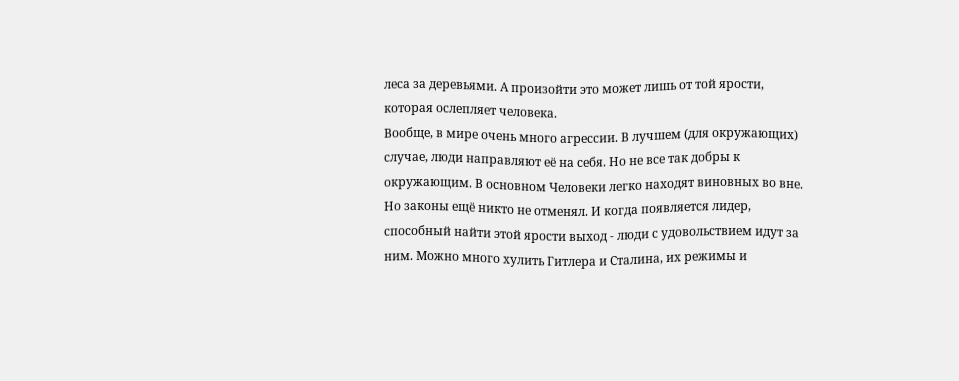леса за деревьями. А произойти это может лишь от той ярости, которая ослепляет человека.
Вообще, в мире очень много агрессии. В лучшем (для окружающих) случае, люди направляют её на себя. Но не все так добры к окружающим. В основном Человеки легко находят виновных во вне. Но законы ещё никто не отменял. И когда появляется лидер, способный найти этой ярости выход - люди с удовольствием идут за ним. Можно много хулить Гитлера и Сталина, их режимы и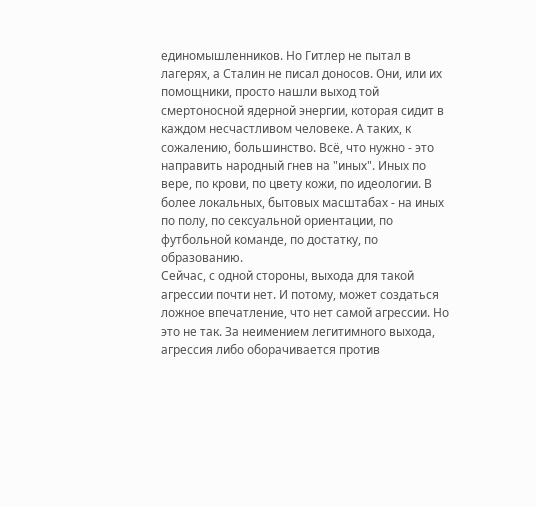единомышленников. Но Гитлер не пытал в лагерях, а Сталин не писал доносов. Они, или их помощники, просто нашли выход той смертоносной ядерной энергии, которая сидит в каждом несчастливом человеке. А таких, к сожалению, большинство. Всё, что нужно - это направить народный гнев на "иных". Иных по вере, по крови, по цвету кожи, по идеологии. В более локальных, бытовых масштабах - на иных по полу, по сексуальной ориентации, по футбольной команде, по достатку, по образованию.
Сейчас, с одной стороны, выхода для такой агрессии почти нет. И потому, может создаться ложное впечатление, что нет самой агрессии. Но это не так. За неимением легитимного выхода, агрессия либо оборачивается против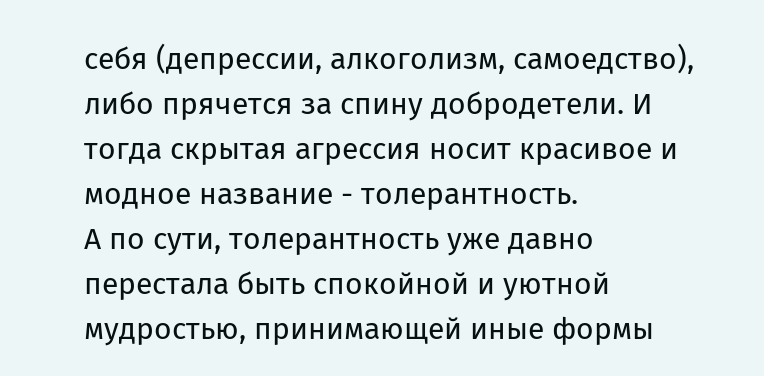себя (депрессии, алкоголизм, самоедство), либо прячется за спину добродетели. И тогда скрытая агрессия носит красивое и модное название - толерантность.
А по сути, толерантность уже давно перестала быть спокойной и уютной мудростью, принимающей иные формы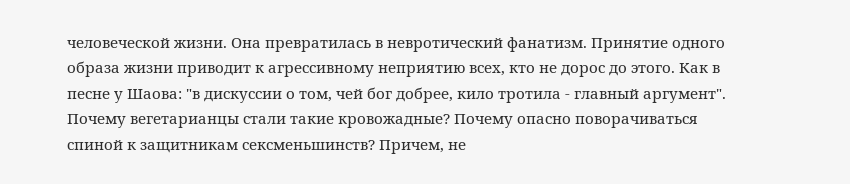человеческой жизни. Она превратилась в невротический фанатизм. Принятие одного образа жизни приводит к агрессивному неприятию всех, кто не дорос до этого. Как в песне у Шаова: "в дискуссии о том, чей бог добрее, кило тротила - главный аргумент". Почему вегетарианцы стали такие кровожадные? Почему опасно поворачиваться спиной к защитникам сексменьшинств? Причем, не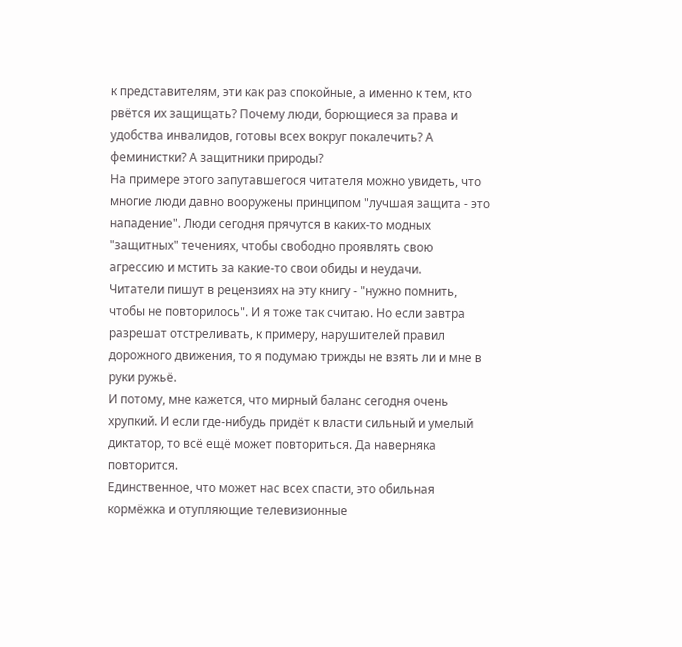к представителям, эти как раз спокойные, а именно к тем, кто рвётся их защищать? Почему люди, борющиеся за права и удобства инвалидов, готовы всех вокруг покалечить? А феминистки? А защитники природы?
На примере этого запутавшегося читателя можно увидеть, что многие люди давно вооружены принципом "лучшая защита - это нападение". Люди сегодня прячутся в каких-то модных "защитных" течениях, чтобы свободно проявлять свою агрессию и мстить за какие-то свои обиды и неудачи.
Читатели пишут в рецензиях на эту книгу - "нужно помнить, чтобы не повторилось". И я тоже так считаю. Но если завтра разрешат отстреливать, к примеру, нарушителей правил дорожного движения, то я подумаю трижды не взять ли и мне в руки ружьё.
И потому, мне кажется, что мирный баланс сегодня очень хрупкий. И если где-нибудь придёт к власти сильный и умелый диктатор, то всё ещё может повториться. Да наверняка повторится.
Единственное, что может нас всех спасти, это обильная кормёжка и отупляющие телевизионные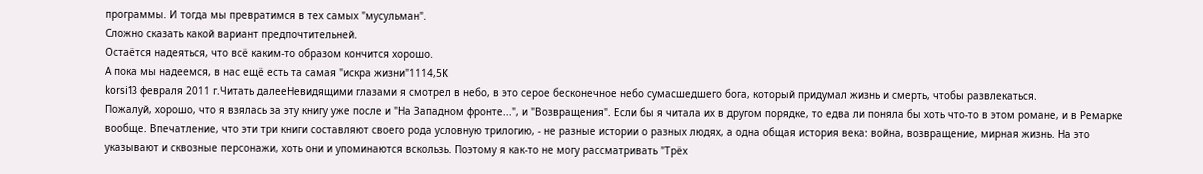программы. И тогда мы превратимся в тех самых "мусульман".
Сложно сказать какой вариант предпочтительней.
Остаётся надеяться, что всё каким-то образом кончится хорошо.
А пока мы надеемся, в нас ещё есть та самая "искра жизни"1114,5K
korsi13 февраля 2011 г.Читать далееНевидящими глазами я смотрел в небо, в это серое бесконечное небо сумасшедшего бога, который придумал жизнь и смерть, чтобы развлекаться.
Пожалуй, хорошо, что я взялась за эту книгу уже после и "На Западном фронте...", и "Возвращения". Если бы я читала их в другом порядке, то едва ли поняла бы хоть что-то в этом романе, и в Ремарке вообще. Впечатление, что эти три книги составляют своего рода условную трилогию, - не разные истории о разных людях, а одна общая история века: война, возвращение, мирная жизнь. На это указывают и сквозные персонажи, хоть они и упоминаются вскользь. Поэтому я как-то не могу рассматривать "Трёх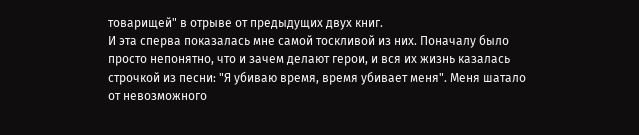товарищей" в отрыве от предыдущих двух книг.
И эта сперва показалась мне самой тоскливой из них. Поначалу было просто непонятно, что и зачем делают герои, и вся их жизнь казалась строчкой из песни: "Я убиваю время, время убивает меня". Меня шатало от невозможного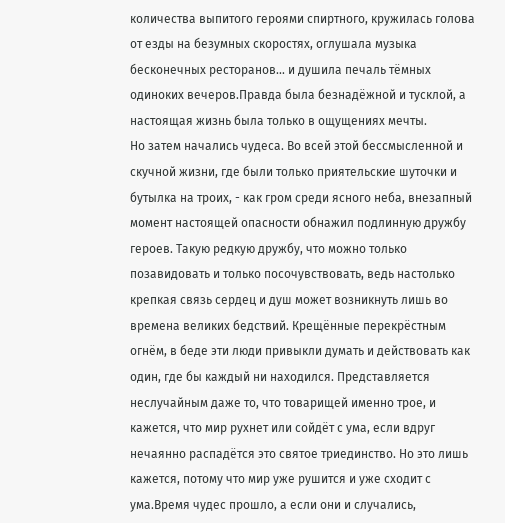количества выпитого героями спиртного, кружилась голова от езды на безумных скоростях, оглушала музыка бесконечных ресторанов... и душила печаль тёмных одиноких вечеров.Правда была безнадёжной и тусклой, а настоящая жизнь была только в ощущениях мечты.
Но затем начались чудеса. Во всей этой бессмысленной и скучной жизни, где были только приятельские шуточки и бутылка на троих, - как гром среди ясного неба, внезапный момент настоящей опасности обнажил подлинную дружбу героев. Такую редкую дружбу, что можно только позавидовать и только посочувствовать, ведь настолько крепкая связь сердец и душ может возникнуть лишь во времена великих бедствий. Крещённые перекрёстным огнём, в беде эти люди привыкли думать и действовать как один, где бы каждый ни находился. Представляется неслучайным даже то, что товарищей именно трое, и кажется, что мир рухнет или сойдёт с ума, если вдруг нечаянно распадётся это святое триединство. Но это лишь кажется, потому что мир уже рушится и уже сходит с ума.Время чудес прошло, а если они и случались,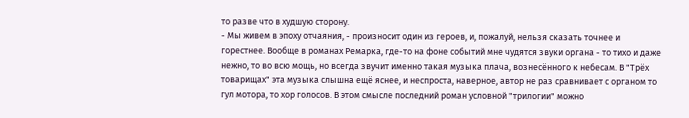то разве что в худшую сторону.
- Мы живем в эпоху отчаяния, - произносит один из героев, и, пожалуй, нельзя сказать точнее и горестнее. Вообще в романах Ремарка, где-то на фоне событий мне чудятся звуки органа - то тихо и даже нежно, то во всю мощь, но всегда звучит именно такая музыка плача, вознесённого к небесам. В "Трёх товарищах" эта музыка слышна ещё яснее, и неспроста, наверное, автор не раз сравнивает с органом то гул мотора, то хор голосов. В этом смысле последний роман условной "трилогии" можно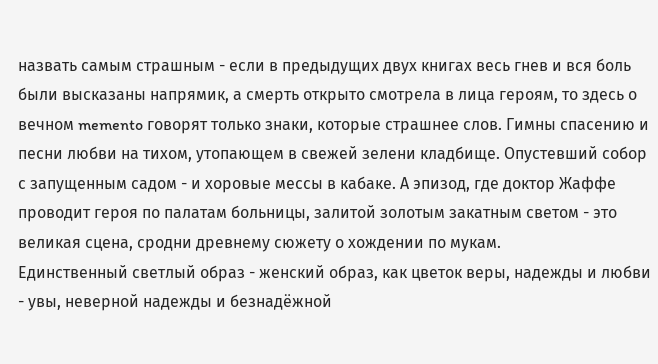назвать самым страшным - если в предыдущих двух книгах весь гнев и вся боль были высказаны напрямик, а смерть открыто смотрела в лица героям, то здесь о вечном memento говорят только знаки, которые страшнее слов. Гимны спасению и песни любви на тихом, утопающем в свежей зелени кладбище. Опустевший собор с запущенным садом - и хоровые мессы в кабаке. А эпизод, где доктор Жаффе проводит героя по палатам больницы, залитой золотым закатным светом - это великая сцена, сродни древнему сюжету о хождении по мукам.
Единственный светлый образ - женский образ, как цветок веры, надежды и любви - увы, неверной надежды и безнадёжной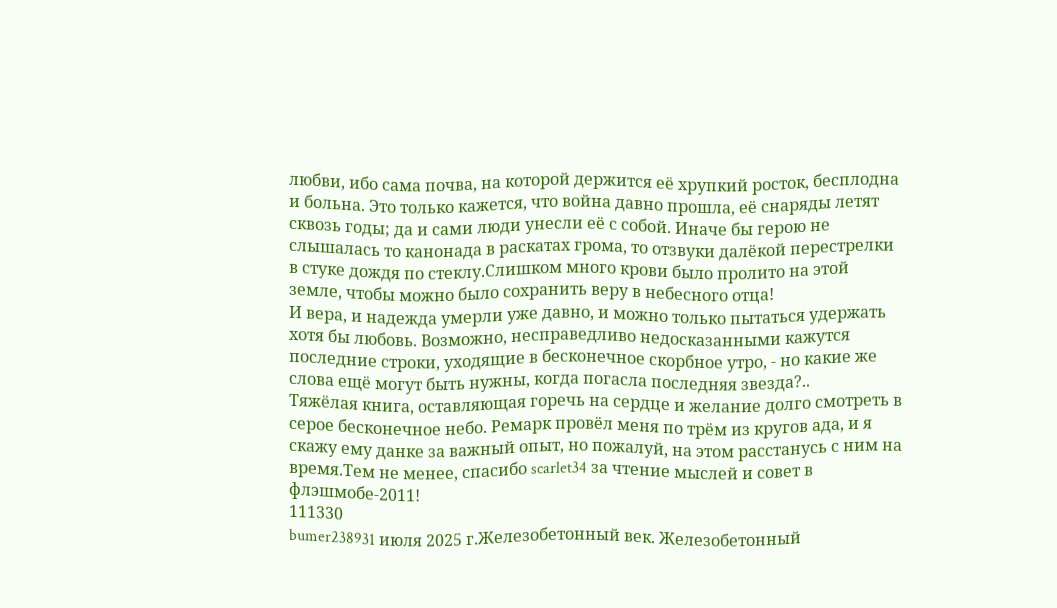любви, ибо сама почва, на которой держится её хрупкий росток, бесплодна и больна. Это только кажется, что война давно прошла, её снаряды летят сквозь годы; да и сами люди унесли её с собой. Иначе бы герою не слышалась то канонада в раскатах грома, то отзвуки далёкой перестрелки в стуке дождя по стеклу.Слишком много крови было пролито на этой земле, чтобы можно было сохранить веру в небесного отца!
И вера, и надежда умерли уже давно, и можно только пытаться удержать хотя бы любовь. Возможно, несправедливо недосказанными кажутся последние строки, уходящие в бесконечное скорбное утро, - но какие же слова ещё могут быть нужны, когда погасла последняя звезда?..
Тяжёлая книга, оставляющая горечь на сердце и желание долго смотреть в серое бесконечное небо. Ремарк провёл меня по трём из кругов ада, и я скажу ему данке за важный опыт, но пожалуй, на этом расстанусь с ним на время.Тем не менее, спасибо scarlet34 за чтение мыслей и совет в флэшмобе-2011!
111330
bumer238931 июля 2025 г.Железобетонный век. Железобетонный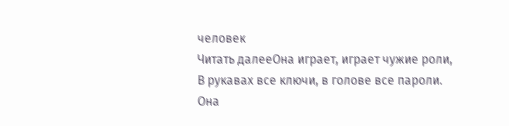человек
Читать далееОна играет, играет чужие роли,
В рукавах все ключи, в голове все пароли.
Она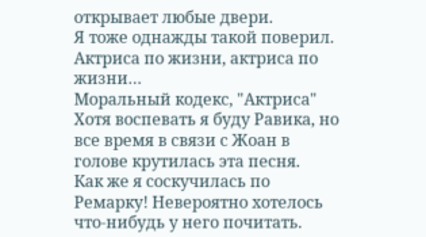открывает любые двери.
Я тоже однажды такой поверил.
Актриса по жизни, актриса по жизни…
Моральный кодекс, "Актриса"
Хотя воспевать я буду Равика, но все время в связи с Жоан в голове крутилась эта песня.
Как же я соскучилась по Ремарку! Невероятно хотелось что-нибудь у него почитать.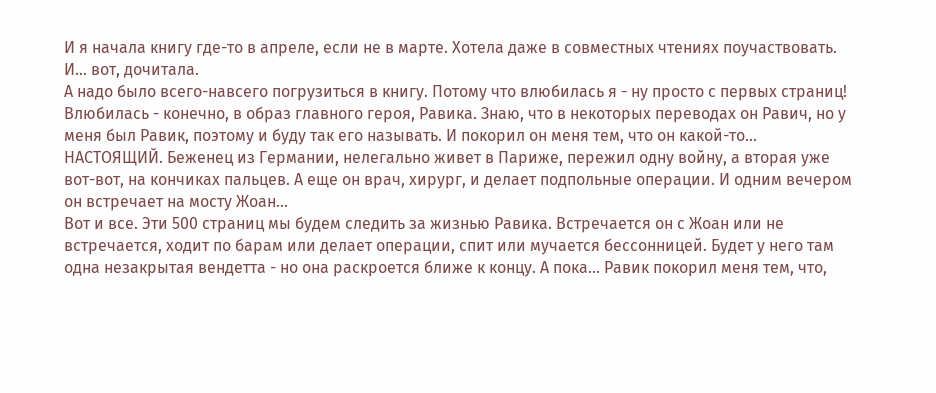И я начала книгу где-то в апреле, если не в марте. Хотела даже в совместных чтениях поучаствовать. И... вот, дочитала.
А надо было всего-навсего погрузиться в книгу. Потому что влюбилась я - ну просто с первых страниц! Влюбилась - конечно, в образ главного героя, Равика. Знаю, что в некоторых переводах он Равич, но у меня был Равик, поэтому и буду так его называть. И покорил он меня тем, что он какой-то... НАСТОЯЩИЙ. Беженец из Германии, нелегально живет в Париже, пережил одну войну, а вторая уже вот-вот, на кончиках пальцев. А еще он врач, хирург, и делает подпольные операции. И одним вечером он встречает на мосту Жоан...
Вот и все. Эти 500 страниц мы будем следить за жизнью Равика. Встречается он с Жоан или не встречается, ходит по барам или делает операции, спит или мучается бессонницей. Будет у него там одна незакрытая вендетта - но она раскроется ближе к концу. А пока... Равик покорил меня тем, что,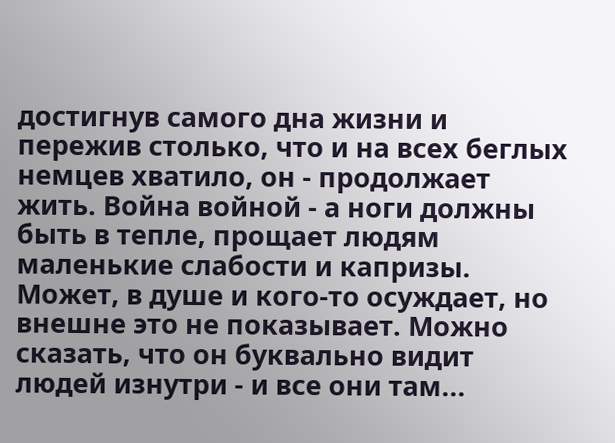достигнув самого дна жизни и пережив столько, что и на всех беглых немцев хватило, он - продолжает жить. Война войной - а ноги должны быть в тепле, прощает людям маленькие слабости и капризы. Может, в душе и кого-то осуждает, но внешне это не показывает. Можно сказать, что он буквально видит людей изнутри - и все они там...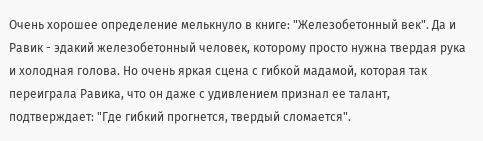Очень хорошее определение мелькнуло в книге: "Железобетонный век". Да и Равик - эдакий железобетонный человек, которому просто нужна твердая рука и холодная голова. Но очень яркая сцена с гибкой мадамой, которая так переиграла Равика, что он даже с удивлением признал ее талант, подтверждает: "Где гибкий прогнется, твердый сломается".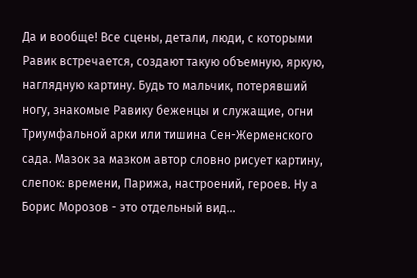Да и вообще! Все сцены, детали, люди, с которыми Равик встречается, создают такую объемную, яркую, наглядную картину. Будь то мальчик, потерявший ногу, знакомые Равику беженцы и служащие, огни Триумфальной арки или тишина Сен-Жерменского сада. Мазок за мазком автор словно рисует картину, слепок: времени, Парижа, настроений, героев. Ну а Борис Морозов - это отдельный вид...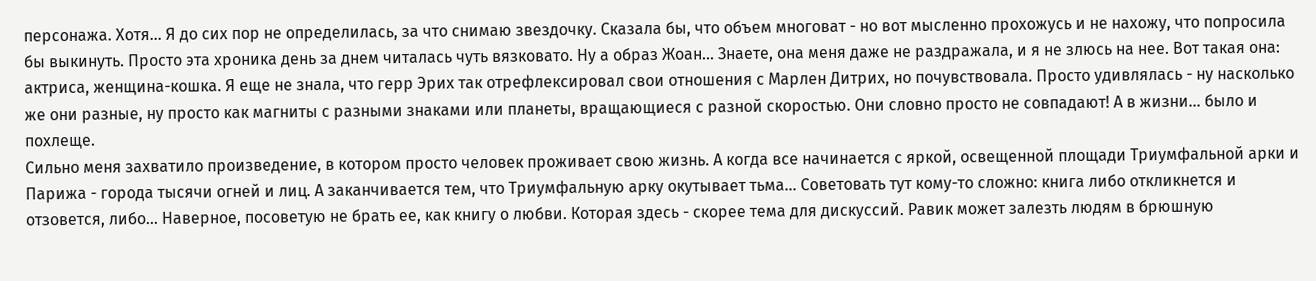персонажа. Хотя... Я до сих пор не определилась, за что снимаю звездочку. Сказала бы, что объем многоват - но вот мысленно прохожусь и не нахожу, что попросила бы выкинуть. Просто эта хроника день за днем читалась чуть вязковато. Ну а образ Жоан... Знаете, она меня даже не раздражала, и я не злюсь на нее. Вот такая она: актриса, женщина-кошка. Я еще не знала, что герр Эрих так отрефлексировал свои отношения с Марлен Дитрих, но почувствовала. Просто удивлялась - ну насколько же они разные, ну просто как магниты с разными знаками или планеты, вращающиеся с разной скоростью. Они словно просто не совпадают! А в жизни... было и похлеще.
Сильно меня захватило произведение, в котором просто человек проживает свою жизнь. А когда все начинается с яркой, освещенной площади Триумфальной арки и Парижа - города тысячи огней и лиц. А заканчивается тем, что Триумфальную арку окутывает тьма... Советовать тут кому-то сложно: книга либо откликнется и отзовется, либо... Наверное, посоветую не брать ее, как книгу о любви. Которая здесь - скорее тема для дискуссий. Равик может залезть людям в брюшную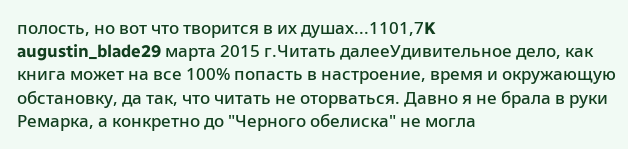полость, но вот что творится в их душах...1101,7K
augustin_blade29 марта 2015 г.Читать далееУдивительное дело, как книга может на все 100% попасть в настроение, время и окружающую обстановку, да так, что читать не оторваться. Давно я не брала в руки Ремарка, а конкретно до "Черного обелиска" не могла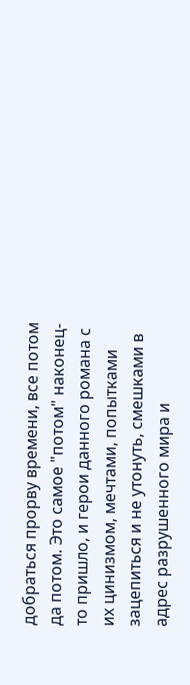добраться прорву времени, все потом да потом. Это самое "потом" наконец-то пришло, и герои данного романа с их цинизмом, мечтами, попытками зацепиться и не утонуть, смешками в адрес разрушенного мира и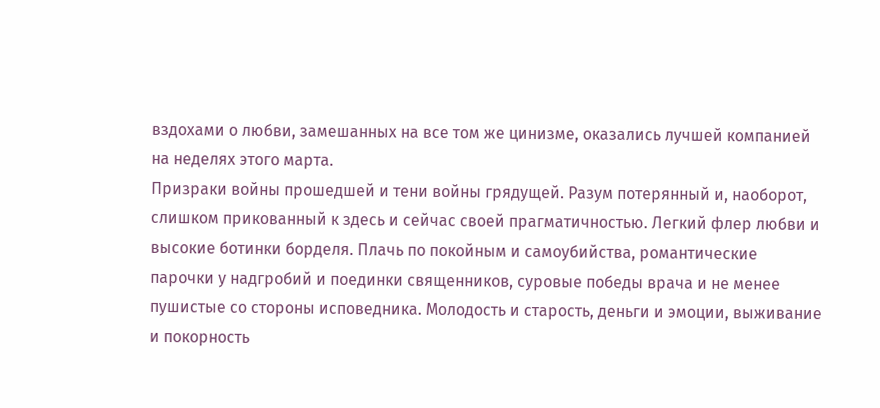вздохами о любви, замешанных на все том же цинизме, оказались лучшей компанией на неделях этого марта.
Призраки войны прошедшей и тени войны грядущей. Разум потерянный и, наоборот, слишком прикованный к здесь и сейчас своей прагматичностью. Легкий флер любви и высокие ботинки борделя. Плачь по покойным и самоубийства, романтические парочки у надгробий и поединки священников, суровые победы врача и не менее пушистые со стороны исповедника. Молодость и старость, деньги и эмоции, выживание и покорность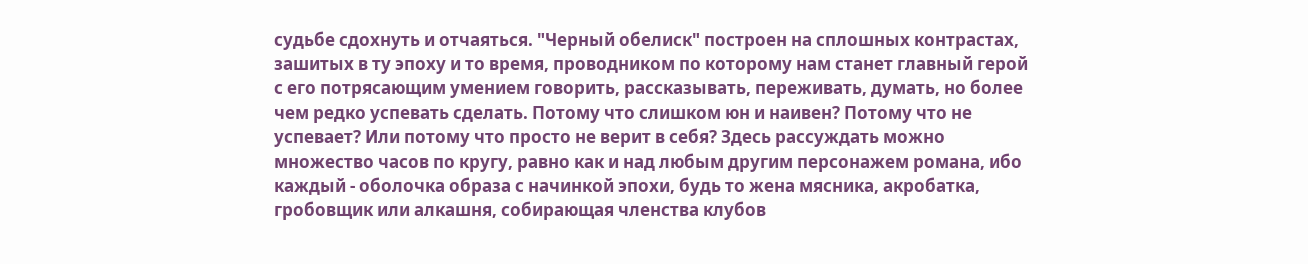судьбе сдохнуть и отчаяться. "Черный обелиск" построен на сплошных контрастах, зашитых в ту эпоху и то время, проводником по которому нам станет главный герой с его потрясающим умением говорить, рассказывать, переживать, думать, но более чем редко успевать сделать. Потому что слишком юн и наивен? Потому что не успевает? Или потому что просто не верит в себя? Здесь рассуждать можно множество часов по кругу, равно как и над любым другим персонажем романа, ибо каждый - оболочка образа с начинкой эпохи, будь то жена мясника, акробатка, гробовщик или алкашня, собирающая членства клубов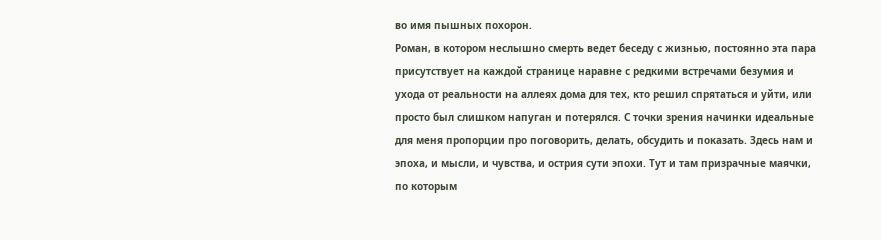во имя пышных похорон.
Роман, в котором неслышно смерть ведет беседу с жизнью, постоянно эта пара присутствует на каждой странице наравне с редкими встречами безумия и ухода от реальности на аллеях дома для тех, кто решил спрятаться и уйти, или просто был слишком напуган и потерялся. С точки зрения начинки идеальные для меня пропорции про поговорить, делать, обсудить и показать. Здесь нам и эпоха, и мысли, и чувства, и острия сути эпохи. Тут и там призрачные маячки, по которым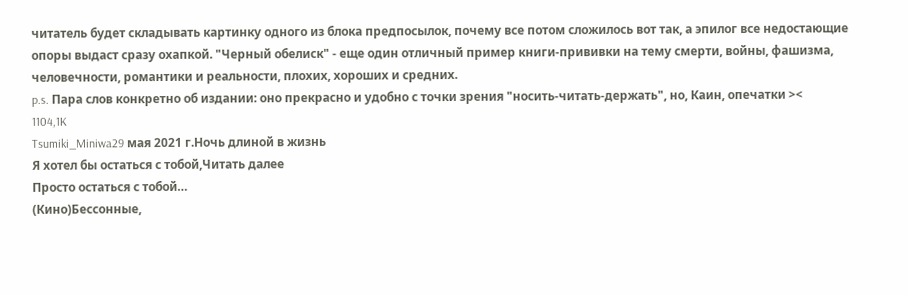читатель будет складывать картинку одного из блока предпосылок, почему все потом сложилось вот так, а эпилог все недостающие опоры выдаст сразу охапкой. "Черный обелиск" - еще один отличный пример книги-прививки на тему смерти, войны, фашизма, человечности, романтики и реальности, плохих, хороших и средних.
p.s. Пара слов конкретно об издании: оно прекрасно и удобно с точки зрения "носить-читать-держать", но, Каин, опечатки ><
1104,1K
Tsumiki_Miniwa29 мая 2021 г.Ночь длиной в жизнь
Я хотел бы остаться с тобой,Читать далее
Просто остаться с тобой…
(Кино)Бессонные,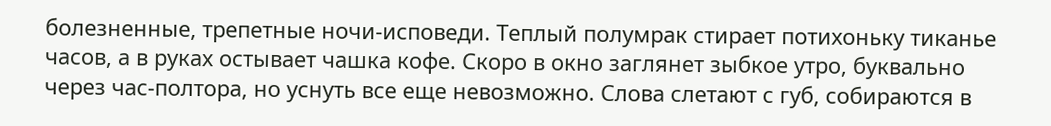болезненные, трепетные ночи-исповеди. Теплый полумрак стирает потихоньку тиканье часов, а в руках остывает чашка кофе. Скоро в окно заглянет зыбкое утро, буквально через час-полтора, но уснуть все еще невозможно. Слова слетают с губ, собираются в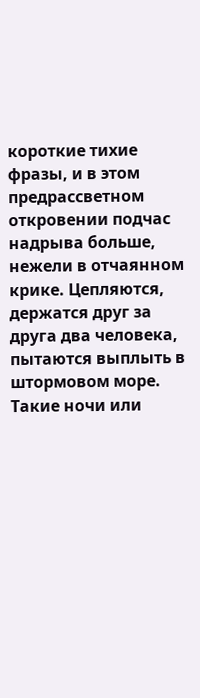короткие тихие фразы, и в этом предрассветном откровении подчас надрыва больше, нежели в отчаянном крике. Цепляются, держатся друг за друга два человека, пытаются выплыть в штормовом море. Такие ночи или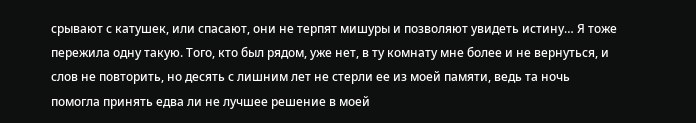срывают с катушек, или спасают, они не терпят мишуры и позволяют увидеть истину… Я тоже пережила одну такую. Того, кто был рядом, уже нет, в ту комнату мне более и не вернуться, и слов не повторить, но десять с лишним лет не стерли ее из моей памяти, ведь та ночь помогла принять едва ли не лучшее решение в моей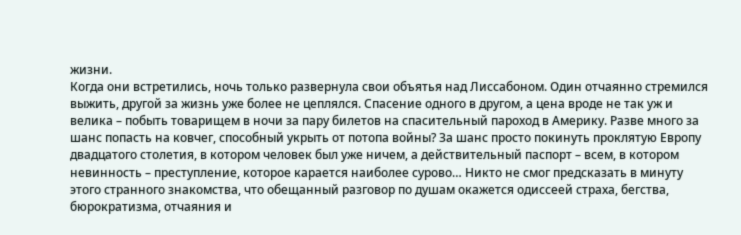жизни.
Когда они встретились, ночь только развернула свои объятья над Лиссабоном. Один отчаянно стремился выжить, другой за жизнь уже более не цеплялся. Спасение одного в другом, а цена вроде не так уж и велика – побыть товарищем в ночи за пару билетов на спасительный пароход в Америку. Разве много за шанс попасть на ковчег, способный укрыть от потопа войны? За шанс просто покинуть проклятую Европу двадцатого столетия, в котором человек был уже ничем, а действительный паспорт – всем, в котором невинность – преступление, которое карается наиболее сурово… Никто не смог предсказать в минуту этого странного знакомства, что обещанный разговор по душам окажется одиссеей страха, бегства, бюрократизма, отчаяния и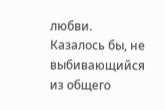любви.
Казалось бы, не выбивающийся из общего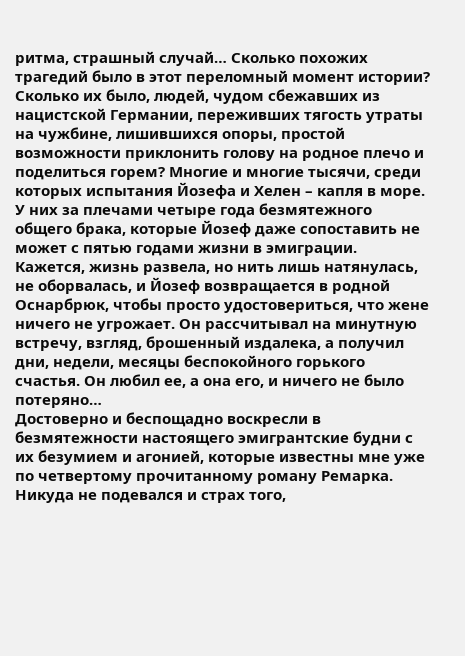ритма, страшный случай… Сколько похожих трагедий было в этот переломный момент истории? Сколько их было, людей, чудом сбежавших из нацистской Германии, переживших тягость утраты на чужбине, лишившихся опоры, простой возможности приклонить голову на родное плечо и поделиться горем? Многие и многие тысячи, среди которых испытания Йозефа и Хелен – капля в море. У них за плечами четыре года безмятежного общего брака, которые Йозеф даже сопоставить не может с пятью годами жизни в эмиграции. Кажется, жизнь развела, но нить лишь натянулась, не оборвалась, и Йозеф возвращается в родной Оснарбрюк, чтобы просто удостовериться, что жене ничего не угрожает. Он рассчитывал на минутную встречу, взгляд, брошенный издалека, а получил дни, недели, месяцы беспокойного горького счастья. Он любил ее, а она его, и ничего не было потеряно…
Достоверно и беспощадно воскресли в безмятежности настоящего эмигрантские будни с их безумием и агонией, которые известны мне уже по четвертому прочитанному роману Ремарка. Никуда не подевался и страх того,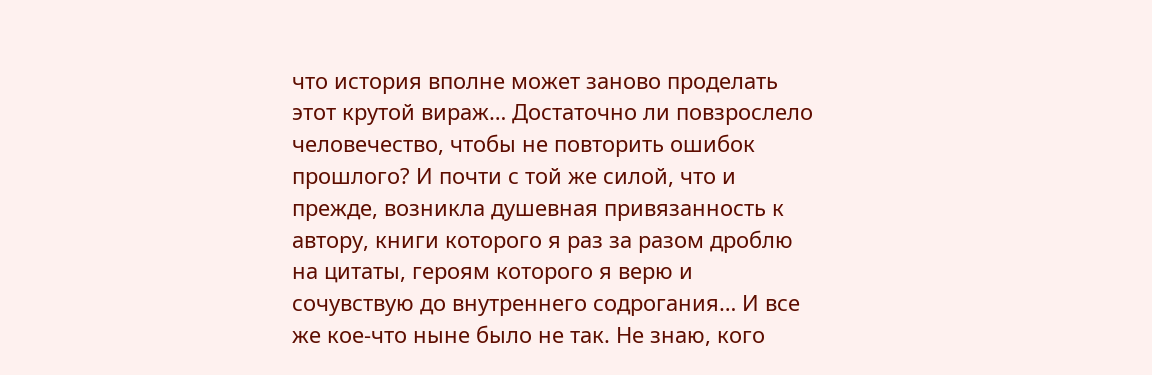что история вполне может заново проделать этот крутой вираж… Достаточно ли повзрослело человечество, чтобы не повторить ошибок прошлого? И почти с той же силой, что и прежде, возникла душевная привязанность к автору, книги которого я раз за разом дроблю на цитаты, героям которого я верю и сочувствую до внутреннего содрогания… И все же кое-что ныне было не так. Не знаю, кого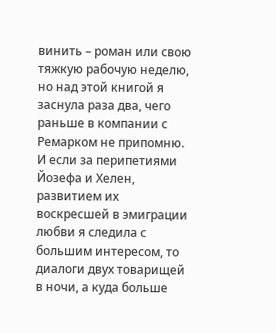винить – роман или свою тяжкую рабочую неделю, но над этой книгой я заснула раза два, чего раньше в компании с Ремарком не припомню. И если за перипетиями Йозефа и Хелен, развитием их воскресшей в эмиграции любви я следила с большим интересом, то диалоги двух товарищей в ночи, а куда больше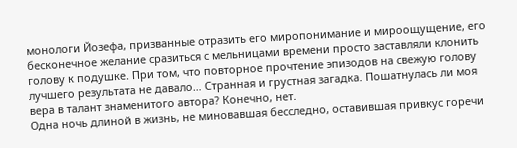монологи Йозефа, призванные отразить его миропонимание и мироощущение, его бесконечное желание сразиться с мельницами времени просто заставляли клонить голову к подушке. При том, что повторное прочтение эпизодов на свежую голову лучшего результата не давало… Странная и грустная загадка. Пошатнулась ли моя вера в талант знаменитого автора? Конечно, нет.
Одна ночь длиной в жизнь, не миновавшая бесследно, оставившая привкус горечи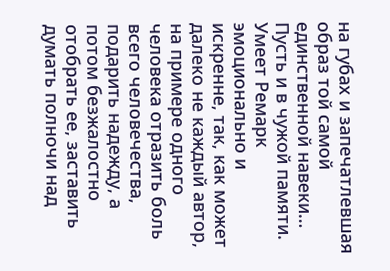на губах и запечатлевшая образ той самой единственной навеки… Пусть и в чужой памяти. Умеет Ремарк эмоционально и искренне, так, как может далеко не каждый автор, на примере одного человека отразить боль всего человечества, подарить надежду, а потом безжалостно отобрать ее, заставить думать полночи над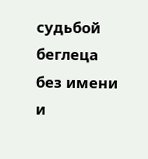судьбой беглеца без имени и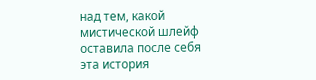над тем, какой мистической шлейф оставила после себя эта история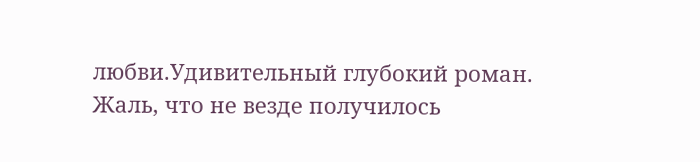любви.Удивительный глубокий роман. Жаль, что не везде получилось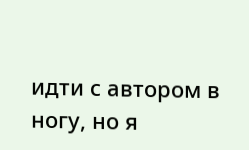идти с автором в ногу, но я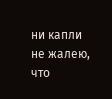ни капли не жалею, что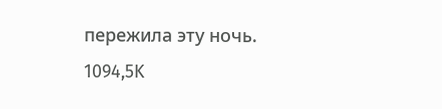пережила эту ночь.
1094,5K